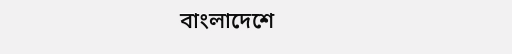বাংলাদেশে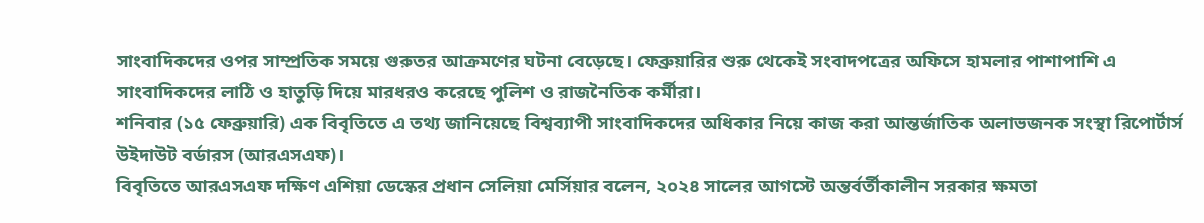সাংবাদিকদের ওপর সাম্প্রতিক সময়ে গুরুতর আক্রমণের ঘটনা বেড়েছে। ফেব্রুয়ারির শুরু থেকেই সংবাদপত্রের অফিসে হামলার পাশাপাশি এ সাংবাদিকদের লাঠি ও হাতুড়ি দিয়ে মারধরও করেছে পুলিশ ও রাজনৈতিক কর্মীরা।
শনিবার (১৫ ফেব্রুয়ারি) এক বিবৃতিতে এ তথ্য জানিয়েছে বিশ্বব্যাপী সাংবাদিকদের অধিকার নিয়ে কাজ করা আন্তর্জাতিক অলাভজনক সংস্থা রিপোর্টার্স উইদাউট বর্ডারস (আরএসএফ)।
বিবৃতিতে আরএসএফ দক্ষিণ এশিয়া ডেস্কের প্রধান সেলিয়া মের্সিয়ার বলেন, ২০২৪ সালের আগস্টে অন্তর্বর্তীকালীন সরকার ক্ষমতা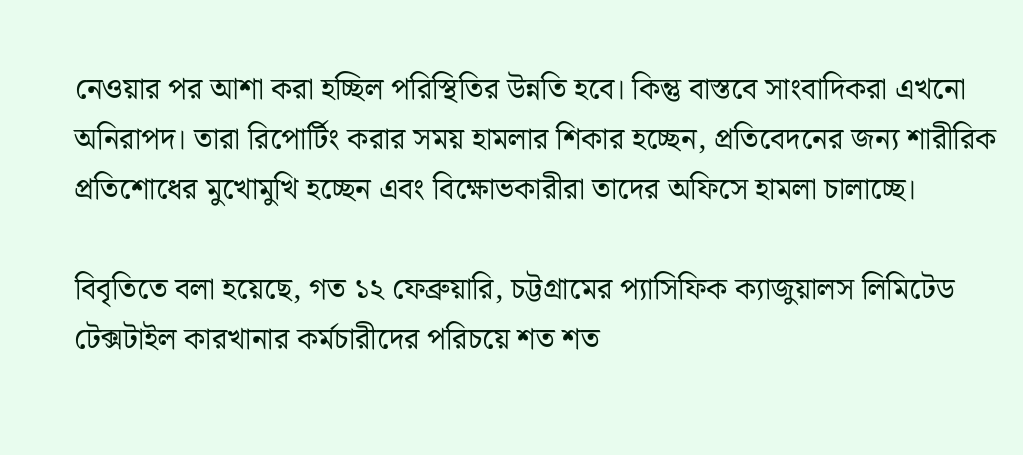নেওয়ার পর আশা করা হচ্ছিল পরিস্থিতির উন্নতি হবে। কিন্তু বাস্তবে সাংবাদিকরা এখনো অনিরাপদ। তারা রিপোর্টিং করার সময় হামলার শিকার হচ্ছেন, প্রতিবেদনের জন্য শারীরিক প্রতিশোধের মুখোমুখি হচ্ছেন এবং বিক্ষোভকারীরা তাদের অফিসে হামলা চালাচ্ছে।

বিবৃতিতে বলা হয়েছে, গত ১২ ফেব্রুয়ারি, চট্টগ্রামের প্যাসিফিক ক্যাজুয়ালস লিমিটেড টেক্সটাইল কারখানার কর্মচারীদের পরিচয়ে শত শত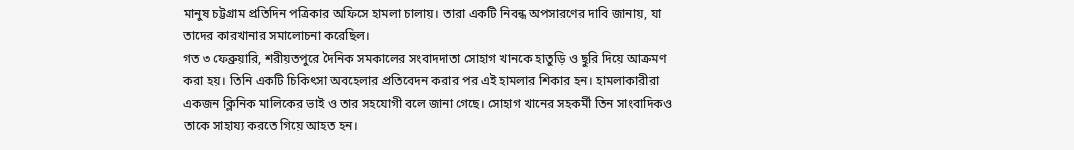মানুষ চট্টগ্রাম প্রতিদিন পত্রিকার অফিসে হামলা চালায়। তারা একটি নিবন্ধ অপসারণের দাবি জানায়, যা তাদের কারখানার সমালোচনা করেছিল।
গত ৩ ফেব্রুয়ারি, শরীয়তপুরে দৈনিক সমকালের সংবাদদাতা সোহাগ খানকে হাতুড়ি ও ছুরি দিয়ে আক্রমণ করা হয়। তিনি একটি চিকিৎসা অবহেলার প্রতিবেদন করার পর এই হামলার শিকার হন। হামলাকারীরা একজন ক্লিনিক মালিকের ভাই ও তার সহযোগী বলে জানা গেছে। সোহাগ খানের সহকর্মী তিন সাংবাদিকও তাকে সাহায্য করতে গিয়ে আহত হন।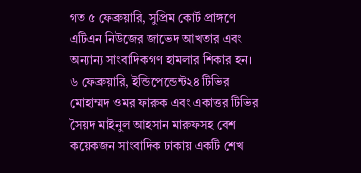গত ৫ ফেব্রুয়ারি, সুপ্রিম কোর্ট প্রাঙ্গণে এটিএন নিউজের জাভেদ আখতার এবং অন্যান্য সাংবাদিকগণ হামলার শিকার হন।
৬ ফেব্রুয়ারি, ইন্ডিপেন্ডেন্ট২৪ টিভির মোহাম্মদ ওমর ফারুক এবং একাত্তর টিভির সৈয়দ মাইনুল আহসান মারুফসহ বেশ কয়েকজন সাংবাদিক ঢাকায় একটি শেখ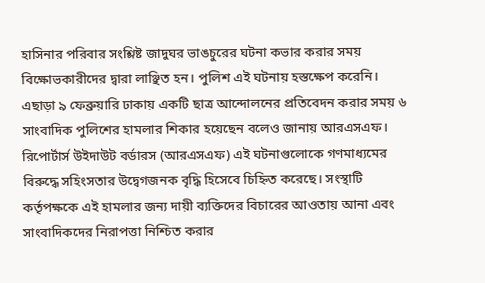হাসিনার পরিবার সংশ্লিষ্ট জাদুঘর ভাঙচুরের ঘটনা কভার করার সময় বিক্ষোভকারীদের দ্বারা লাঞ্ছিত হন। পুলিশ এই ঘটনায় হস্তক্ষেপ করেনি।
এছাড়া ৯ ফেব্রুয়ারি ঢাকায় একটি ছাত্র আন্দোলনের প্রতিবেদন করার সময় ৬ সাংবাদিক পুলিশের হামলার শিকার হয়েছেন বলেও জানায় আরএসএফ।
রিপোর্টার্স উইদাউট বর্ডারস (আরএসএফ) এই ঘটনাগুলোকে গণমাধ্যমের বিরুদ্ধে সহিংসতার উদ্বেগজনক বৃদ্ধি হিসেবে চিহ্নিত করেছে। সংস্থাটি কর্তৃপক্ষকে এই হামলার জন্য দায়ী ব্যক্তিদের বিচারের আওতায় আনা এবং সাংবাদিকদের নিরাপত্তা নিশ্চিত করার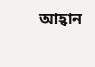আহ্বান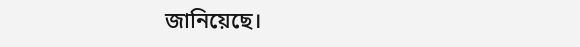জানিয়েছে।